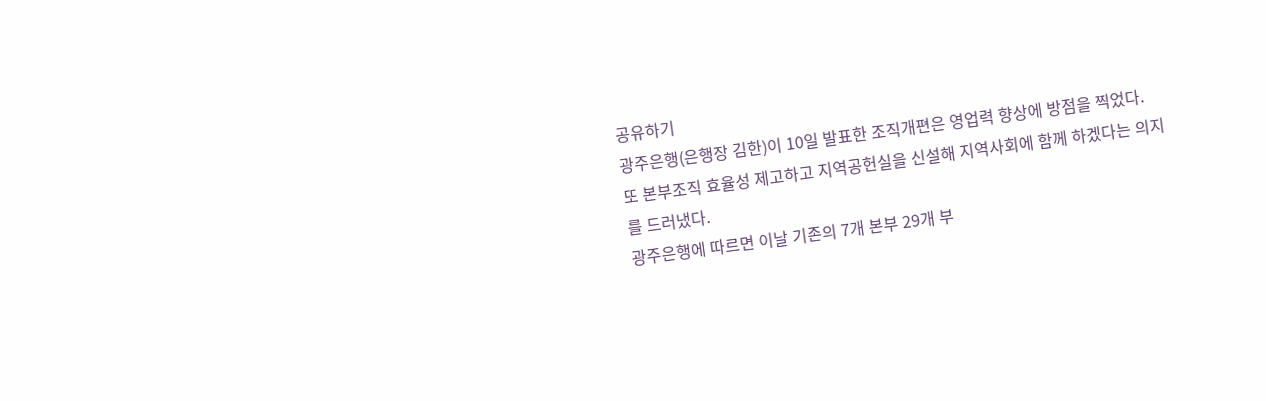공유하기
광주은행(은행장 김한)이 10일 발표한 조직개편은 영업력 향상에 방점을 찍었다.
또 본부조직 효율성 제고하고 지역공헌실을 신설해 지역사회에 함께 하겠다는 의지를 드러냈다.
광주은행에 따르면 이날 기존의 7개 본부 29개 부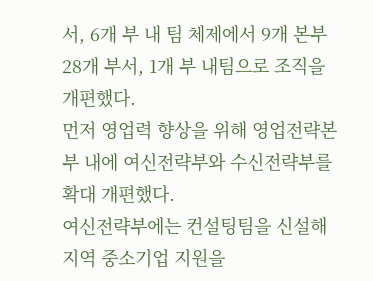서, 6개 부 내 팀 체제에서 9개 본부 28개 부서, 1개 부 내팀으로 조직을 개편했다.
먼저 영업력 향상을 위해 영업전략본부 내에 여신전략부와 수신전략부를 확대 개편했다.
여신전략부에는 컨설팅팀을 신설해 지역 중소기업 지원을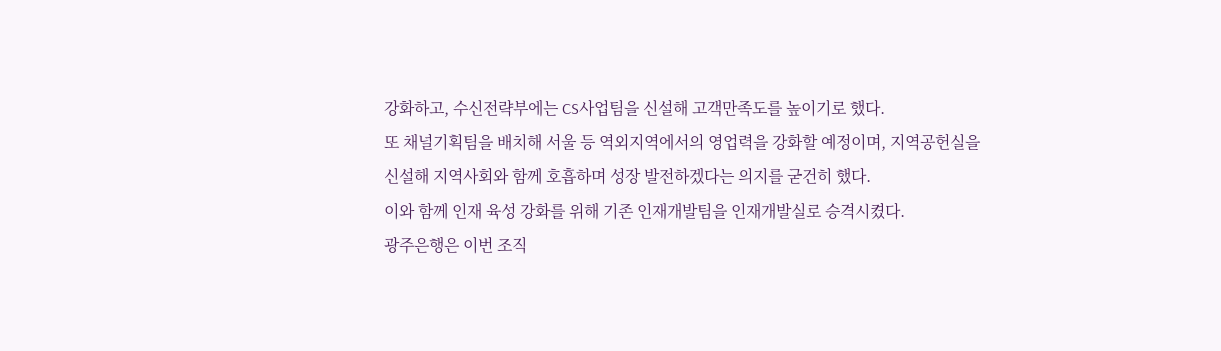강화하고, 수신전략부에는 CS사업팀을 신설해 고객만족도를 높이기로 했다.
또 채널기획팀을 배치해 서울 등 역외지역에서의 영업력을 강화할 예정이며, 지역공헌실을 신설해 지역사회와 함께 호흡하며 성장 발전하겠다는 의지를 굳건히 했다.
이와 함께 인재 육성 강화를 위해 기존 인재개발팀을 인재개발실로 승격시켰다.
광주은행은 이번 조직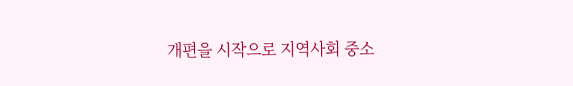개편을 시작으로 지역사회 중소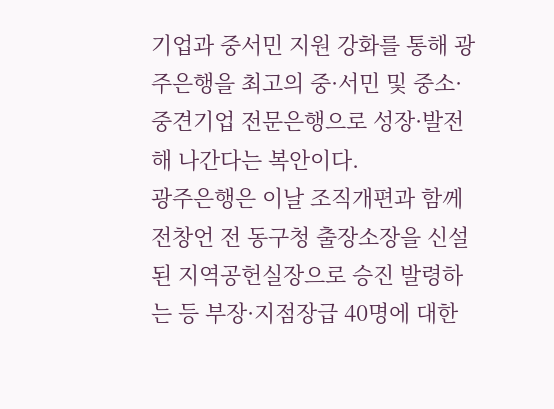기업과 중서민 지원 강화를 통해 광주은행을 최고의 중·서민 및 중소·중견기업 전문은행으로 성장·발전해 나간다는 복안이다.
광주은행은 이날 조직개편과 함께 전창언 전 동구청 출장소장을 신설된 지역공헌실장으로 승진 발령하는 등 부장·지점장급 40명에 대한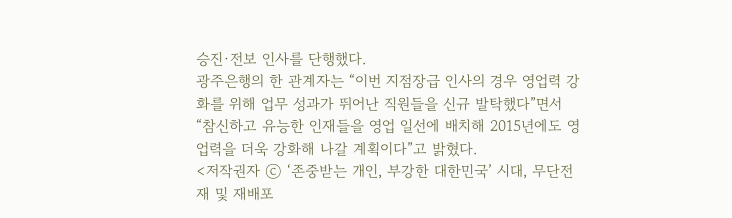승진·전보 인사를 단행했다.
광주은행의 한 관계자는 “이번 지점장급 인사의 경우 영업력 강화를 위해 업무 성과가 뛰어난 직원들을 신규 발탁했다”면서 “참신하고 유능한 인재들을 영업 일선에 배치해 2015년에도 영업력을 더욱 강화해 나갈 계획이다”고 밝혔다.
<저작권자 ⓒ ‘존중받는 개인, 부강한 대한민국’ 시대, 무단전재 및 재배포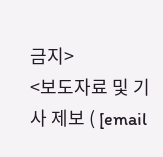금지>
<보도자료 및 기사 제보 ( [email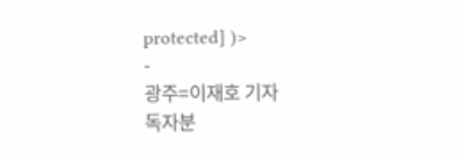protected] )>
-
광주=이재호 기자
독자분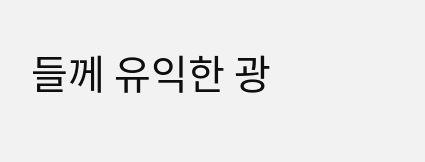들께 유익한 광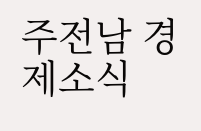주전남 경제소식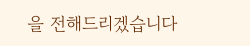을 전해드리겠습니다